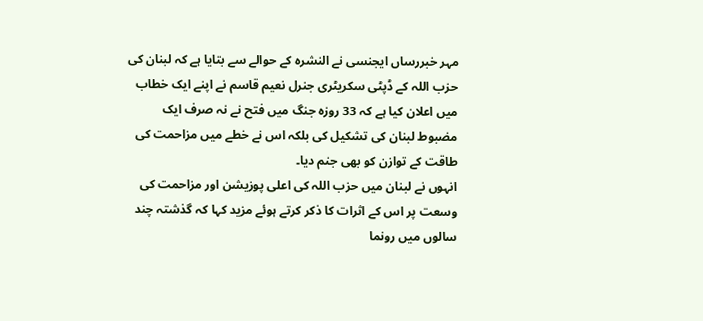مہر خبررساں ایجنسی نے النشرہ کے حوالے سے بتایا ہے کہ لبنان کی حزب اللہ کے ڈپٹی سکریٹری جنرل نعیم قاسم نے اپنے ایک خطاب میں اعلان کیا ہے کہ 33 روزہ جنگ میں فتح نے نہ صرف ایک مضبوط لبنان کی تشکیل کی بلکہ اس نے خطے میں مزاحمت کی طاقت کے توازن کو بھی جنم دیا۔
انہوں نے لبنان میں حزب اللہ کی اعلی پوزیشن اور مزاحمت کی وسعت پر اس کے اثرات کا ذکر کرتے ہوئے مزید کہا کہ گذشتہ چند سالوں میں رونما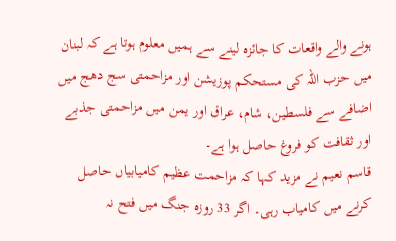ہونے والے واقعات کا جائزہ لینے سے ہمیں معلوم ہوتا ہے کہ لبنان میں حزب اللہ کی مستحکم پوزیشن اور مزاحمتی سج دھج میں اضافے سے فلسطین، شام، عراق اور یمن میں مزاحمتی جذبے اور ثقافت کو فروغ حاصل ہوا ہے۔
قاسم نعیم نے مزید کہا کہ مزاحمت عظیم کامیابیاں حاصل کرنے میں کامیاب رہی۔ اگر 33 روزہ جنگ میں فتح نہ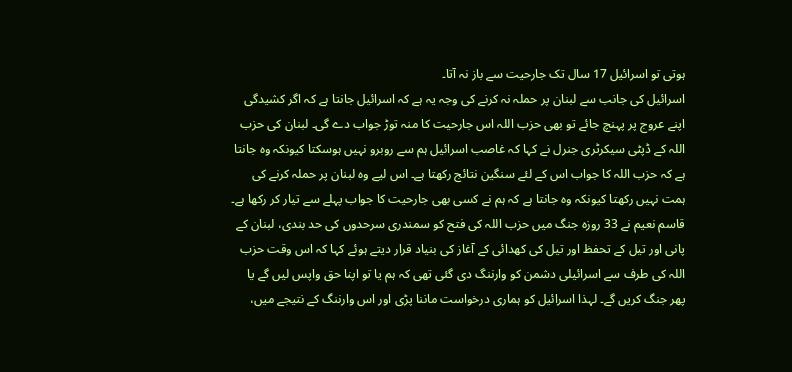ہوتی تو اسرائیل 17 سال تک جارحیت سے باز نہ آتا۔
اسرائیل کی جانب سے لبنان پر حملہ نہ کرنے کی وجہ یہ ہے کہ اسرائیل جانتا ہے کہ اگر کشیدگی اپنے عروج پر پہنچ جائے تو بھی حزب اللہ اس جارحیت کا منہ توڑ جواب دے گی۔ لبنان کی حزب اللہ کے ڈپٹی سیکرٹری جنرل نے کہا کہ غاصب اسرائیل ہم سے روبرو نہیں ہوسکتا کیونکہ وہ جانتا ہے کہ حزب اللہ کا جواب اس کے لئے سنگین نتائج رکھتا ہے۔ اس لیے وہ لبنان پر حملہ کرنے کی ہمت نہیں رکھتا کیونکہ وہ جانتا ہے کہ ہم نے کسی بھی جارحیت کا جواب پہلے سے تیار کر رکھا ہے۔
قاسم نعیم نے 33 روزہ جنگ میں حزب اللہ کی فتح کو سمندری سرحدوں کی حد بندی، لبنان کے پانی اور تیل کے تحفظ اور تیل کی کھدائی کے آغاز کی بنیاد قرار دیتے ہوئے کہا کہ اس وقت حزب اللہ کی طرف سے اسرائیلی دشمن کو وارننگ دی گئی تھی کہ ہم یا تو اپنا حق واپس لیں گے یا پھر جنگ کریں گے۔ لہذا اسرائیل کو ہماری درخواست ماننا پڑی اور اس وارننگ کے نتیجے میں،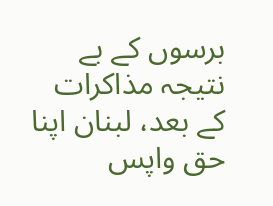برسوں کے بے نتیجہ مذاکرات کے بعد، لبنان اپنا حق واپس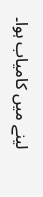لینے میں کامیاب ہوا۔